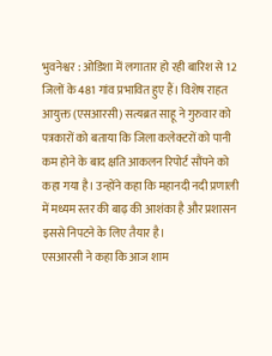भुवनेश्वर : ओडिशा में लगातार हो रही बारिश से 12 जिलों के 481 गांव प्रभावित हुए हैं। विशेष राहत आयुक्त (एसआरसी) सत्यब्रत साहू ने गुरुवार को पत्रकारों को बताया कि जिला कलेक्टरों को पानी कम होने के बाद क्षति आकलन रिपोर्ट सौंपने को कहा गया है। उन्होंने कहा कि महानदी नदी प्रणाली में मध्यम स्तर की बाढ़ की आशंका है और प्रशासन इससे निपटने के लिए तैयार है।
एसआरसी ने कहा कि आज शाम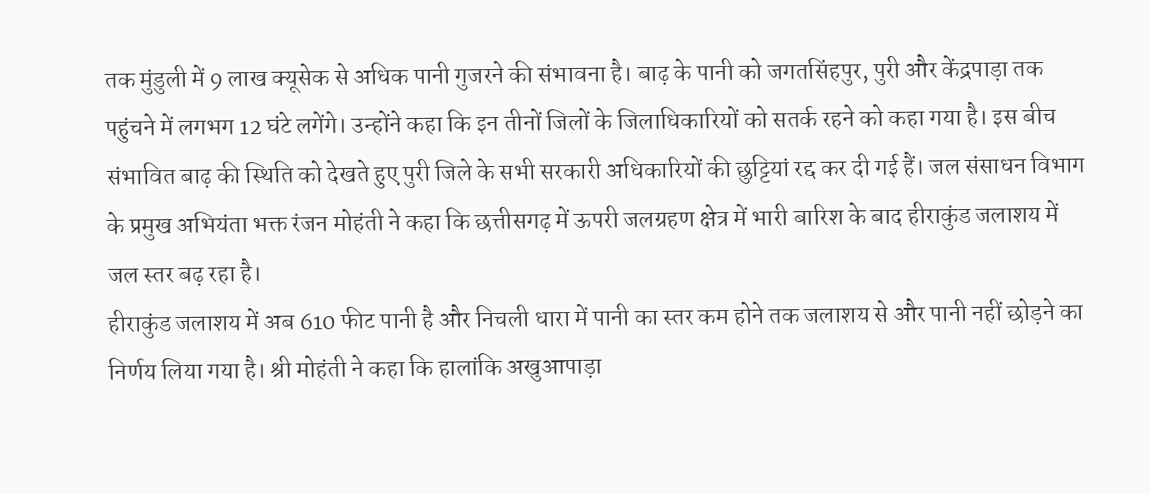तक मुंडुली में 9 लाख क्यूसेक से अधिक पानी गुजरने की संभावना है। बाढ़ के पानी को जगतसिंहपुर, पुरी और केंद्रपाड़ा तक पहुंचने में लगभग 12 घंटे लगेंगे। उन्होंने कहा कि इन तीनों जिलों के जिलाधिकारियों को सतर्क रहने को कहा गया है। इस बीच संभावित बाढ़ की स्थिति को देखते हुए पुरी जिले के सभी सरकारी अधिकारियों की छुट्टियां रद्द कर दी गई हैं। जल संसाधन विभाग के प्रमुख अभियंता भक्त रंजन मोहंती ने कहा कि छत्तीसगढ़ में ऊपरी जलग्रहण क्षेत्र में भारी बारिश के बाद हीराकुंड जलाशय में जल स्तर बढ़ रहा है।
हीराकुंड जलाशय में अब 610 फीट पानी है और निचली धारा में पानी का स्तर कम होने तक जलाशय से और पानी नहीं छोड़ने का निर्णय लिया गया है। श्री मोहंती ने कहा कि हालांकि अखुआपाड़ा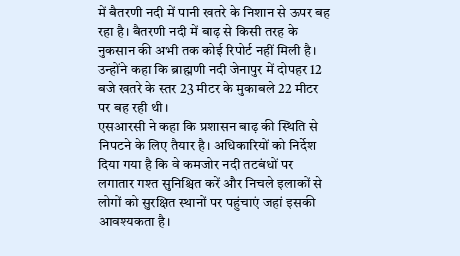में बैतरणी नदी में पानी खतरे के निशान से ऊपर बह रहा है। बैतरणी नदी में बाढ़ से किसी तरह के नुकसान की अभी तक कोई रिपोर्ट नहीं मिली है। उन्होंने कहा कि ब्राह्मणी नदी जेनापुर में दोपहर 12 बजे खतरे के स्तर 23 मीटर के मुकाबले 22 मीटर पर बह रही थी।
एसआरसी ने कहा कि प्रशासन बाढ़ की स्थिति से निपटने के लिए तैयार है। अधिकारियों को निर्देश दिया गया है कि वे कमजोर नदी तटबंधों पर लगातार गश्त सुनिश्चित करें और निचले इलाकों से लोगों को सुरक्षित स्थानों पर पहुंचाएं जहां इसकी आवश्यकता है।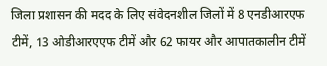जिला प्रशासन की मदद के लिए संवेदनशील जिलों में 8 एनडीआरएफ टीमें, 13 ओडीआरएएफ टीमें और 62 फायर और आपातकालीन टीमें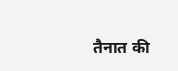तैनात की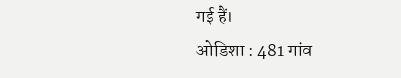गई हैं।
ओडिशा : 481 गांव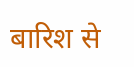बारिश से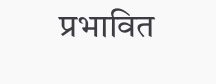प्रभावित